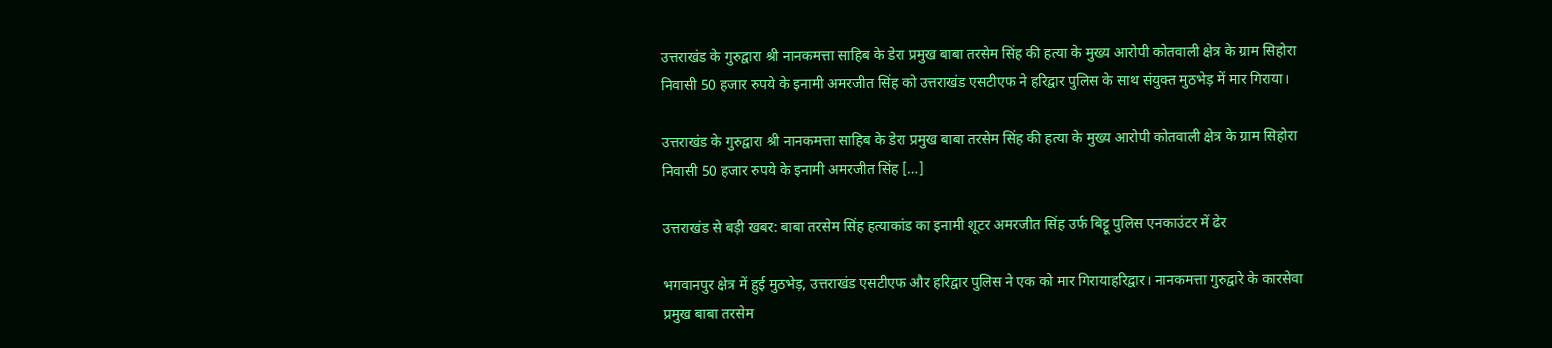उत्तराखंड के गुरुद्वारा श्री नानकमत्ता साहिब के डेरा प्रमुख बाबा तरसेम सिंह की हत्या के मुख्य आरोपी कोतवाली क्षेत्र के ग्राम सिहोरा निवासी 50 हजार रुपये के इनामी अमरजीत सिंह को उत्तराखंड एसटीएफ ने हरिद्वार पुलिस के साथ संयुक्त मुठभेड़ में मार गिराया।

उत्तराखंड के गुरुद्वारा श्री नानकमत्ता साहिब के डेरा प्रमुख बाबा तरसेम सिंह की हत्या के मुख्य आरोपी कोतवाली क्षेत्र के ग्राम सिहोरा निवासी 50 हजार रुपये के इनामी अमरजीत सिंह […]

उत्तराखंड से बड़ी खबर: बाबा तरसेम सिंह हत्याकांड का इनामी शूटर अमरजीत सिंह उर्फ बिट्टू पुलिस एनकाउंटर में ढेर

भगवानपुर क्षेत्र में हुई मुठभेड़, उत्तराखंड एसटीएफ और हरिद्वार पुलिस ने एक को मार गिरायाहरिद्वार। नानकमत्ता गुरुद्वारे के कारसेवा प्रमुख बाबा तरसेम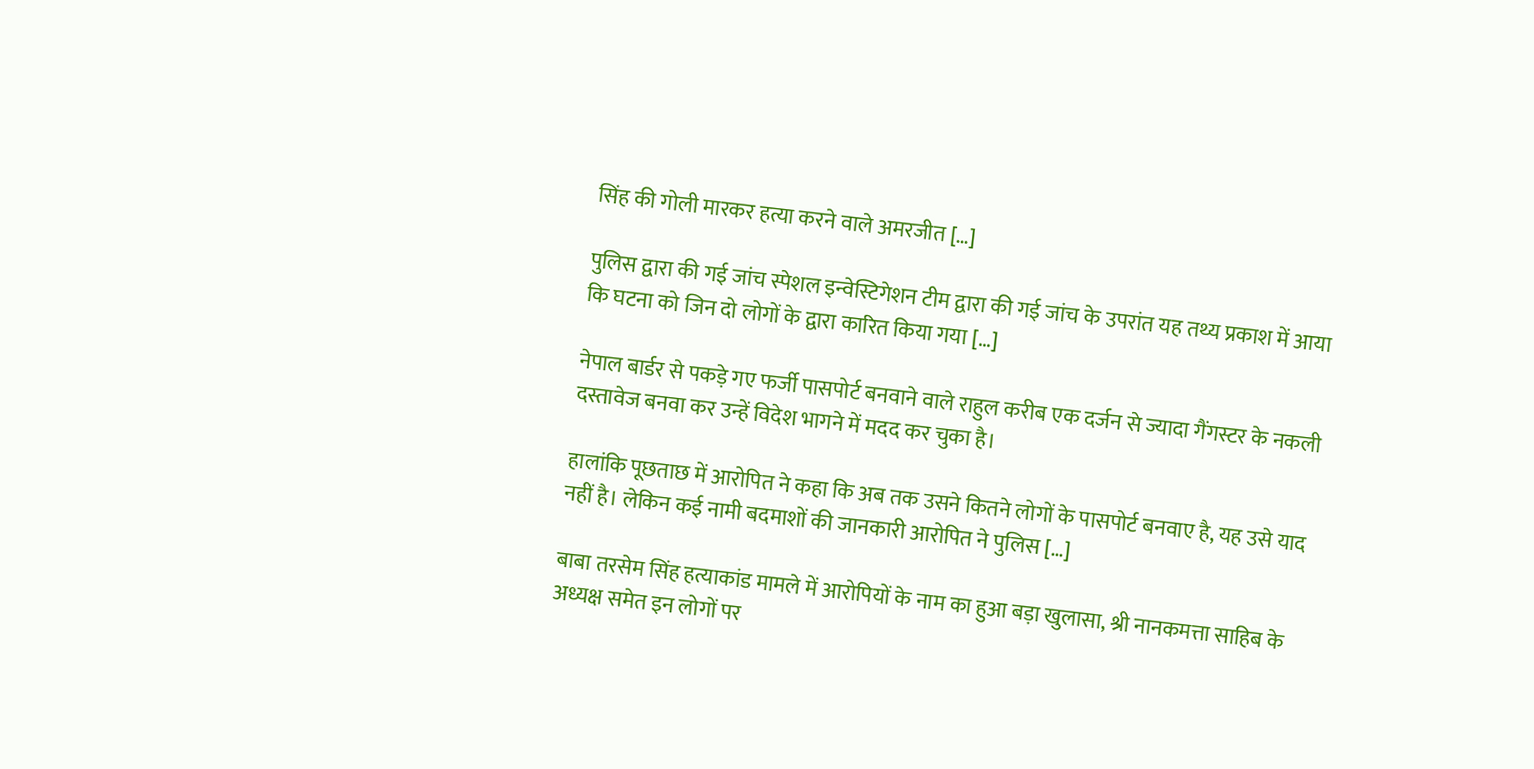सिंह की गोली मारकर हत्या करने वाले अमरजीत […]

पुलिस द्वारा की गई जांच स्पेशल इन्वेस्टिगेशन टीम द्वारा की गई जांच के उपरांत यह तथ्य प्रकाश में आया कि घटना को जिन दो लोगों के द्वारा कारित किया गया […]

नेपाल बार्डर से पकड़े गए फर्जी पासपोर्ट बनवाने वाले राहुल करीब एक दर्जन से ज्यादा गैंगस्टर के नकली दस्तावेज बनवा कर उन्हें विदेश भागने में मदद कर चुका है।

हालांकि पूछताछ में आरोपित ने कहा कि अब तक उसने कितने लोगों के पासपोर्ट बनवाए है, यह उसे याद नहीं है। लेकिन कई नामी बदमाशों की जानकारी आरोपित ने पुलिस […]

बाबा तरसेम सिंह हत्याकांड मामले में आरोपियों के नाम का हुआ बड़ा खुलासा, श्री नानकमत्ता साहिब के अध्यक्ष समेत इन लोगों पर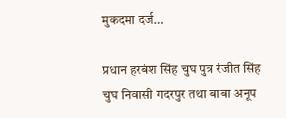मुकदमा दर्ज…

प्रधान हरबंश सिंह चुघ पुत्र रंजीत सिंह चुघ निवासी गदरपुर तथा बाबा अनूप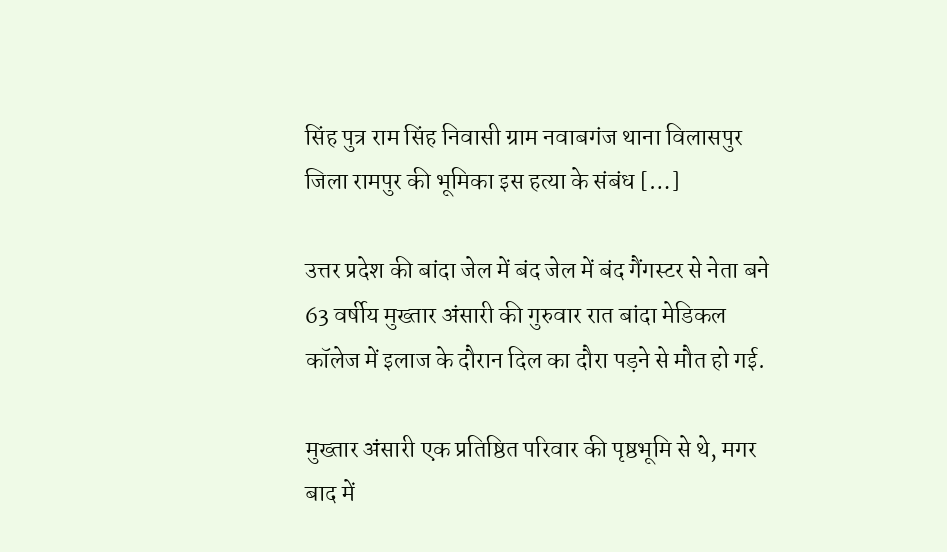सिंह पुत्र राम सिंह निवासी ग्राम नवाबगंज थाना विलासपुर जिला रामपुर की भूमिका इस हत्या के संबंध […]

उत्तर प्रदेश की बांदा जेल में बंद जेल में बंद गैंगस्टर से नेता बने 63 वर्षीय मुख्तार अंसारी की गुरुवार रात बांदा मेडिकल कॉलेज में इलाज के दौरान दिल का दौरा पड़ने से मौत हो गई.

मुख्तार अंसारी एक प्रतिष्ठित परिवार की पृष्ठभूमि से थे, मगर बाद में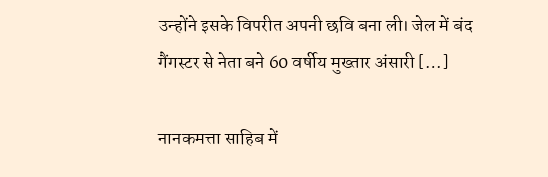उन्‍होंने इसके विपरीत अपनी छवि बना ली। जेल में बंद गैंगस्टर से नेता बने 60 वर्षीय मुख्तार अंसारी […]

नानकमत्ता साहिब में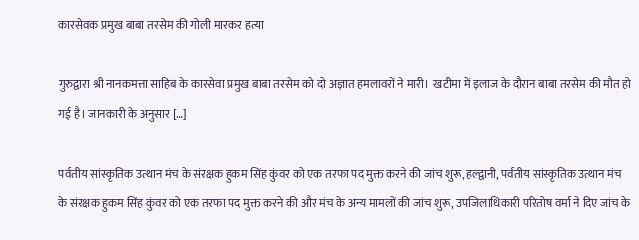कारसेवक प्रमुख बाबा तरसेम की गोली मारकर हत्या

गुरुद्वारा श्री नानकमत्ता साहिब के कारसेवा प्रमुख बाबा तरसेम को दो अज्ञात हमलावरों ने मारी।  खटीमा में इलाज के दौरान बाबा तरसेम की मौत हो गई है। जानकारी के अनुसार […]

पर्वतीय सांस्कृतिक उत्थान मंच के संरक्षक हुकम सिंह कुंवर को एक तरफा पद मुक्त करने की जांच शुरू,हल्द्वानी, पर्वतीय सांस्कृतिक उत्थान मंच के संरक्षक हुकम सिंह कुंवर को एक तरफा पद मुक्त करने की और मंच के अन्य मामलों की जांच शुरू, उपजिलाधिकारी परितोष वर्मा ने दिए जांच के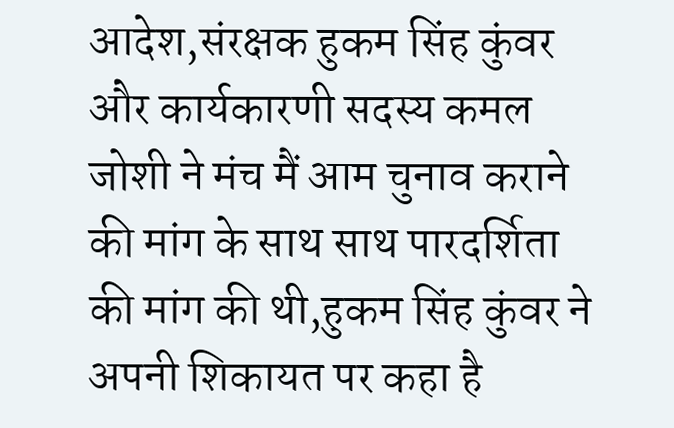आदेश,संरक्षक हुकम सिंह कुंवर और कार्यकारणी सदस्य कमल जोशी ने मंच मैं आम चुनाव कराने की मांग के साथ साथ पारदर्शिता की मांग की थी,हुकम सिंह कुंवर ने अपनी शिकायत पर कहा है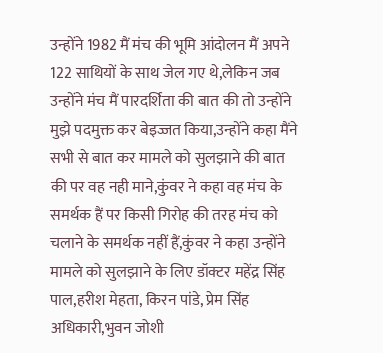उन्होंने 1982 मैं मंच की भूमि आंदोलन मैं अपने 122 साथियों के साथ जेल गए थे,लेकिन जब उन्होंने मंच मैं पारदर्शिता की बात की तो उन्होंने मुझे पदमुक्त कर बेइज्जत किया,उन्होंने कहा मैंने सभी से बात कर मामले को सुलझाने की बात की पर वह नही माने,कुंवर ने कहा वह मंच के समर्थक हैं पर किसी गिरोह की तरह मंच को चलाने के समर्थक नहीं हैं,कुंवर ने कहा उन्होंने मामले को सुलझाने के लिए डॉक्टर महेंद्र सिंह पाल,हरीश मेहता, किरन पांडे, प्रेम सिंह अधिकारी,भुवन जोशी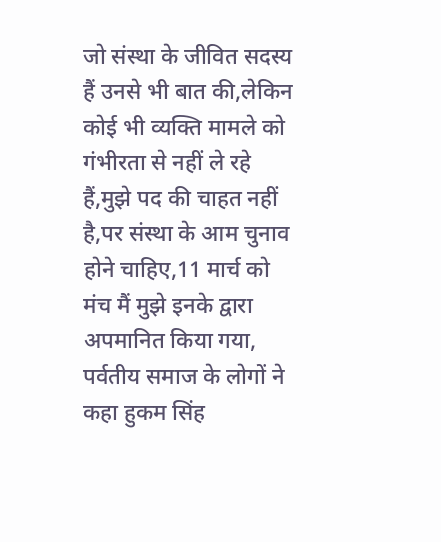जो संस्था के जीवित सदस्य हैं उनसे भी बात की,लेकिन कोई भी व्यक्ति मामले को गंभीरता से नहीं ले रहे हैं,मुझे पद की चाहत नहीं है,पर संस्था के आम चुनाव होने चाहिए,11 मार्च को मंच मैं मुझे इनके द्वारा अपमानित किया गया, पर्वतीय समाज के लोगों ने कहा हुकम सिंह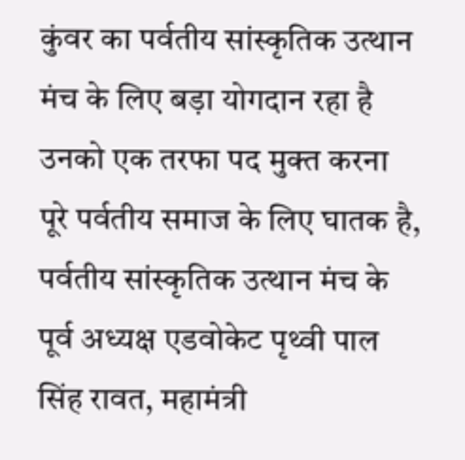कुंवर का पर्वतीय सांस्कृतिक उत्थान मंच के लिए बड़ा योगदान रहा है उनको एक तरफा पद मुक्त करना पूरे पर्वतीय समाज के लिए घातक है, पर्वतीय सांस्कृतिक उत्थान मंच के पूर्व अध्यक्ष एडवोकेट पृथ्वी पाल सिंह रावत, महामंत्री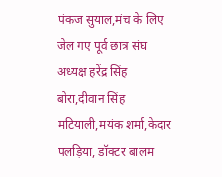पंकज सुयाल,मंच के लिए जेल गए पूर्व छात्र संघ अध्यक्ष हरेंद्र सिंह बोरा,दीवान सिंह मटियाली,मयंक शर्मा,केदार पलड़िया, डॉक्टर बालम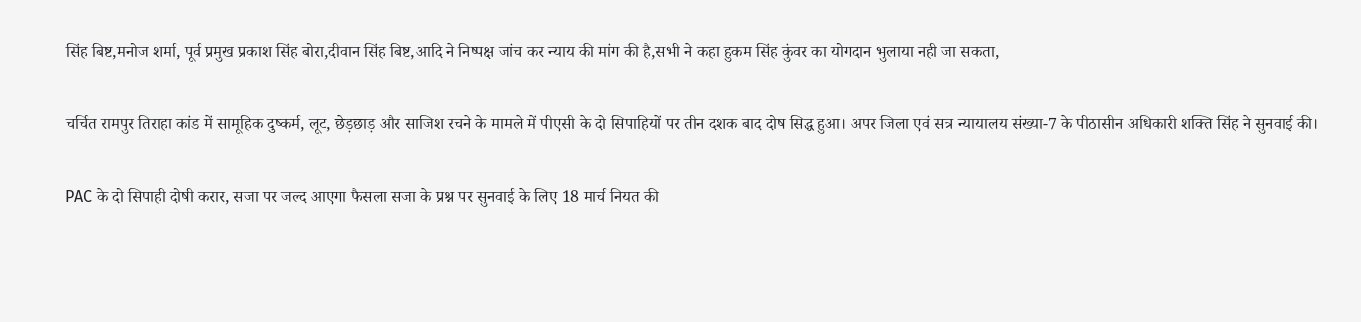सिंह बिष्ट,मनोज शर्मा, पूर्व प्रमुख प्रकाश सिंह बोरा,दीवान सिंह बिष्ट,आदि ने निष्पक्ष जांच कर न्याय की मांग की है,सभी ने कहा हुकम सिंह कुंवर का योगदान भुलाया नही जा सकता,

चर्चित रामपुर तिराहा कांड में सामूहिक दुष्कर्म, लूट, छेड़छाड़ और साजिश रचने के मामले में पीएसी के दो सिपाहियों पर तीन दशक बाद दोष सिद्ध हुआ। अपर जिला एवं सत्र न्यायालय संख्या-7 के पीठासीन अधिकारी शक्ति सिंह ने सुनवाई की।

PAC के दो सिपाही दोषी करार, सजा पर जल्द आएगा फैसला सजा के प्रश्न पर सुनवाई के लिए 18 मार्च नियत की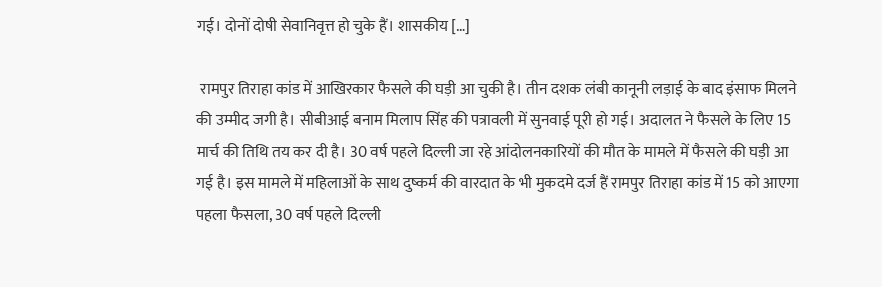गई। दोनों दोषी सेवानिवृत्त हो चुके हैं। शासकीय […]

 रामपुर तिराहा कांड में आखिरकार फैसले की घड़ी आ चुकी है। तीन दशक लंबी कानूनी लड़ाई के बाद इंसाफ मिलने की उम्मीद जगी है। सीबीआई बनाम मिलाप सिंह की पत्रावली में सुनवाई पूरी हो गई। अदालत ने फैसले के लिए 15 मार्च की तिथि तय कर दी है। 30 वर्ष पहले दिल्ली जा रहे आंदोलनकारियों की मौत के मामले में फैसले की घड़ी आ गई है। इस मामले में महिलाओं के साथ दुष्कर्म की वारदात के भी मुकदमे दर्ज हैं रामपुर तिराहा कांड में 15 को आएगा पहला फैसला, 30 वर्ष पहले दिल्ली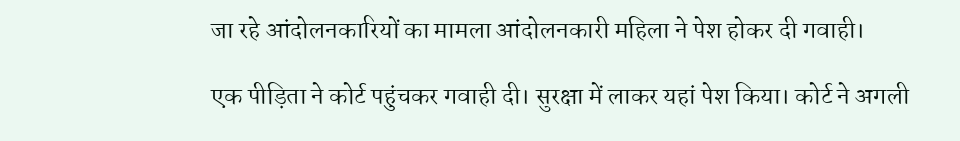जा रहे आंदोलनकारियों का मामला आंदोलनकारी महिला ने पेश होकर दी गवाही।

एक पीड़िता ने कोर्ट पहुंचकर गवाही दी। सुरक्षा में लाकर यहां पेश किया। कोर्ट ने अगली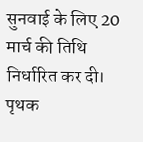सुनवाई के लिए 20 मार्च की तिथि निर्धारित कर दी। पृथक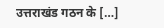उत्तराखंड गठन के […]